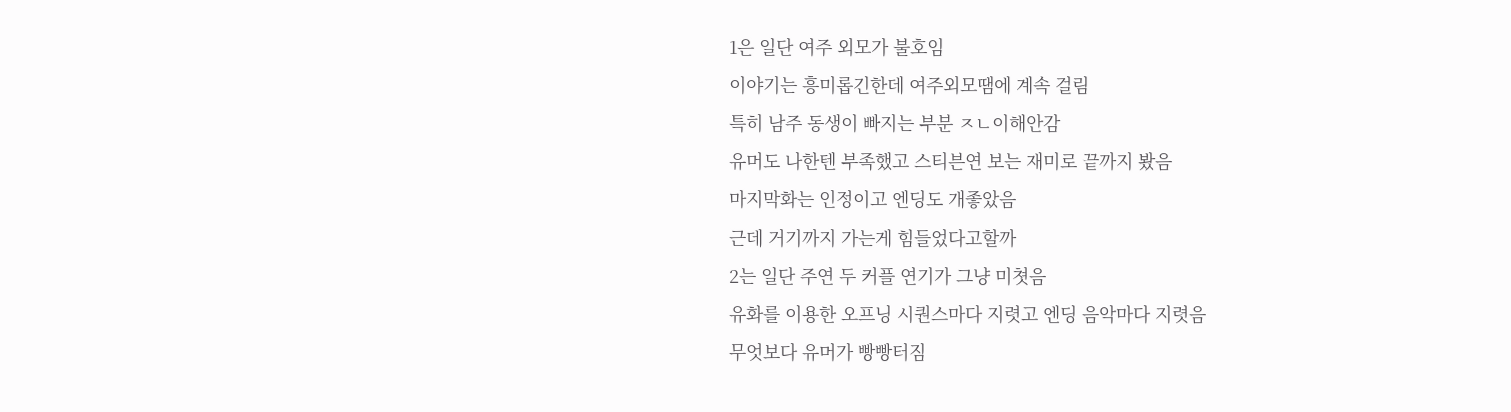1은 일단 여주 외모가 불호임
이야기는 흥미롭긴한데 여주외모땜에 계속 걸림
특히 남주 동생이 빠지는 부분 ㅈㄴ이해안감
유머도 나한텐 부족했고 스티븐연 보는 재미로 끝까지 봤음
마지막화는 인정이고 엔딩도 개좋았음
근데 거기까지 가는게 힘들었다고할까
2는 일단 주연 두 커플 연기가 그냥 미쳣음
유화를 이용한 오프닝 시퀀스마다 지렷고 엔딩 음악마다 지렷음
무엇보다 유머가 빵빵터짐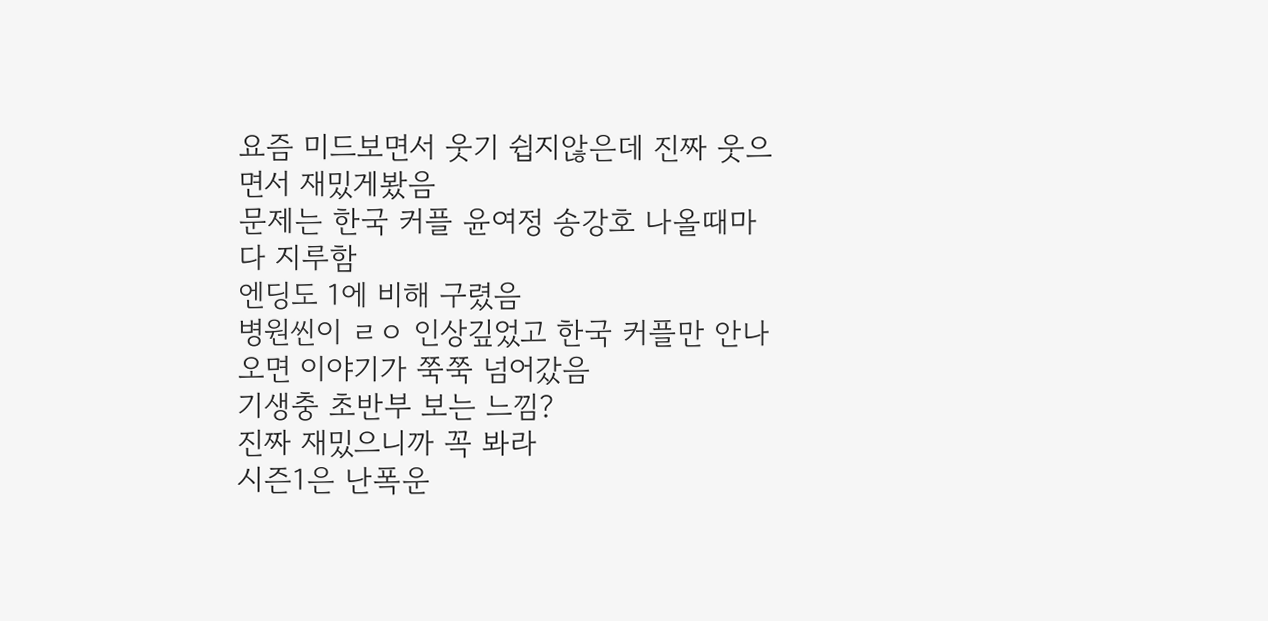요즘 미드보면서 웃기 쉽지않은데 진짜 웃으면서 재밌게봤음
문제는 한국 커플 윤여정 송강호 나올때마다 지루함
엔딩도 1에 비해 구렸음
병원씬이 ㄹㅇ 인상깊었고 한국 커플만 안나오면 이야기가 쭉쭉 넘어갔음
기생충 초반부 보는 느낌?
진짜 재밌으니까 꼭 봐라
시즌1은 난폭운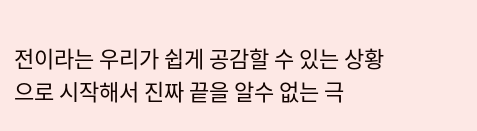전이라는 우리가 쉽게 공감할 수 있는 상황으로 시작해서 진짜 끝을 알수 없는 극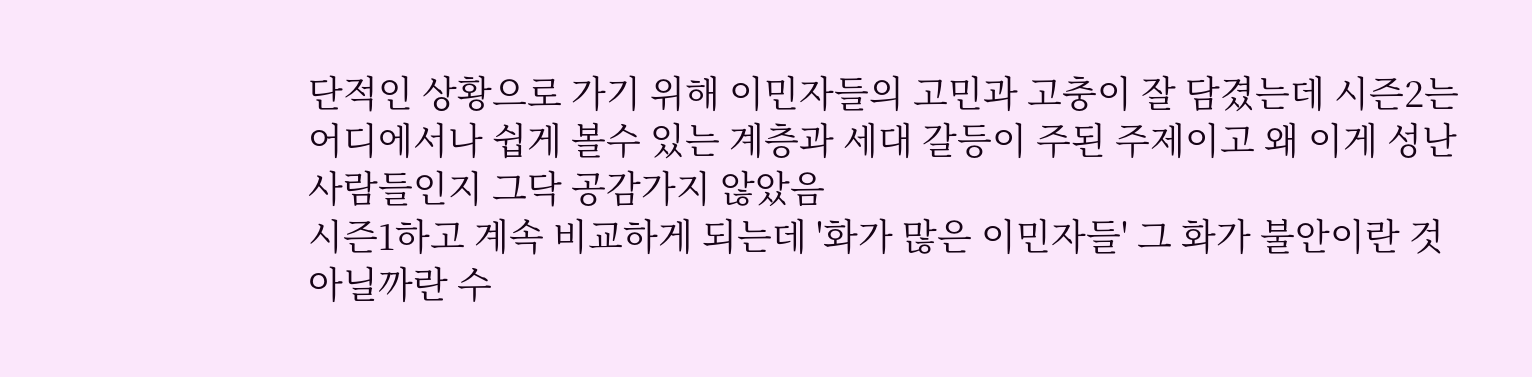단적인 상황으로 가기 위해 이민자들의 고민과 고충이 잘 담겼는데 시즌2는 어디에서나 쉽게 볼수 있는 계층과 세대 갈등이 주된 주제이고 왜 이게 성난 사람들인지 그닥 공감가지 않았음
시즌1하고 계속 비교하게 되는데 '화가 많은 이민자들' 그 화가 불안이란 것 아닐까란 수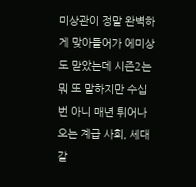미상관이 정말 완벽하게 맞아들어가 에미상도 맏았는데 시즌2는 뭐 또 말하지만 수십번 아니 매년 튀어나오는 계급 사회, 세대 갈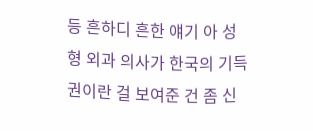등 흔하디 흔한 얘기 아 성형 외과 의사가 한국의 기득권이란 걸 보여준 건 좀 신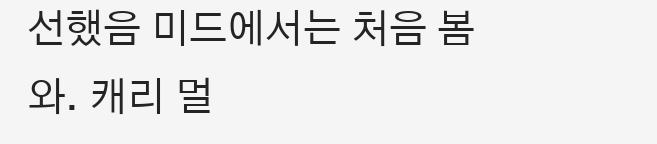선했음 미드에서는 처음 봄
와. 캐리 멀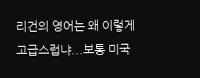리건의 영어는 왜 이렇게 고급스럽냐...보통 미국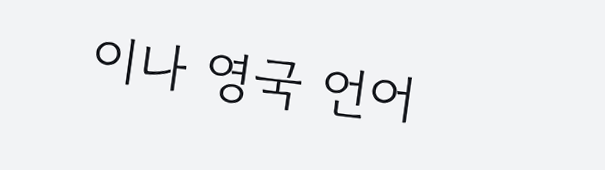이나 영국 언어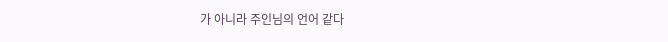가 아니라 주인님의 언어 같다